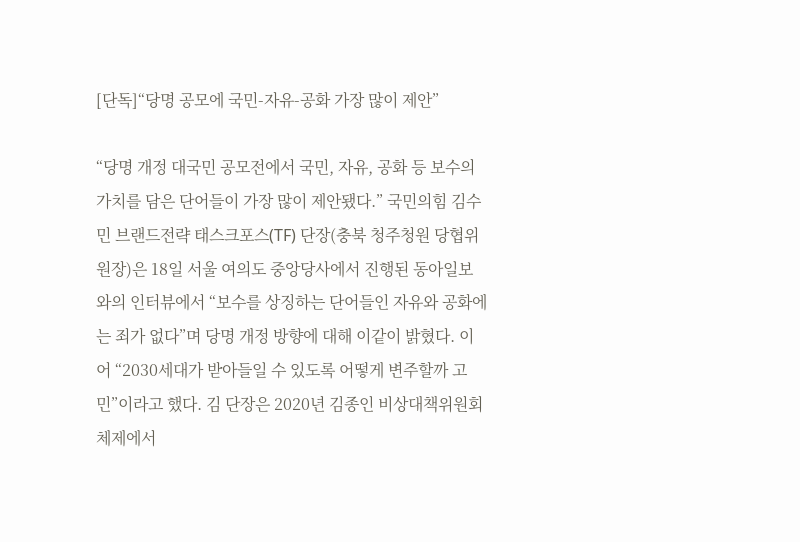[단독]“당명 공모에 국민-자유-공화 가장 많이 제안”

“당명 개정 대국민 공모전에서 국민, 자유, 공화 등 보수의 가치를 담은 단어들이 가장 많이 제안됐다.” 국민의힘 김수민 브랜드전략 태스크포스(TF) 단장(충북 청주청원 당협위원장)은 18일 서울 여의도 중앙당사에서 진행된 동아일보와의 인터뷰에서 “보수를 상징하는 단어들인 자유와 공화에는 죄가 없다”며 당명 개정 방향에 대해 이같이 밝혔다. 이어 “2030세대가 받아들일 수 있도록 어떻게 변주할까 고민”이라고 했다. 김 단장은 2020년 김종인 비상대책위원회 체제에서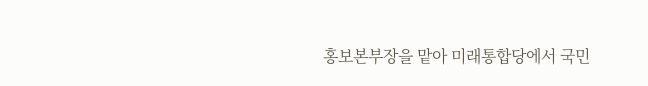홍보본부장을 맡아 미래통합당에서 국민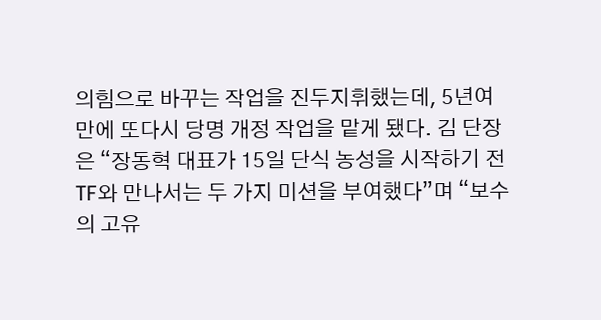의힘으로 바꾸는 작업을 진두지휘했는데, 5년여 만에 또다시 당명 개정 작업을 맡게 됐다. 김 단장은 “장동혁 대표가 15일 단식 농성을 시작하기 전 TF와 만나서는 두 가지 미션을 부여했다”며 “보수의 고유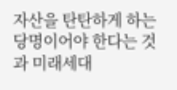자산을 탄탄하게 하는 당명이어야 한다는 것과 미래세대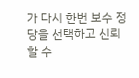가 다시 한번 보수 정당을 선택하고 신뢰할 수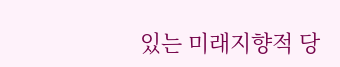있는 미래지향적 당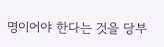명이어야 한다는 것을 당부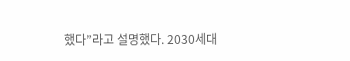했다”라고 설명했다. 2030세대